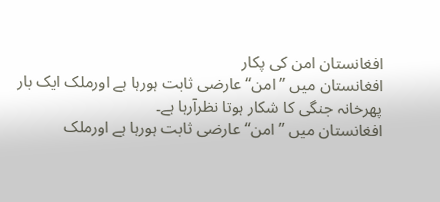افغانستان امن کی پکار
افغانستان میں ’’امن‘‘ عارضی ثابت ہورہا ہے اورملک ایک بار پھرخانہ جنگی کا شکار ہوتا نظرآرہا ہے۔
افغانستان میں ’’امن‘‘ عارضی ثابت ہورہا ہے اورملک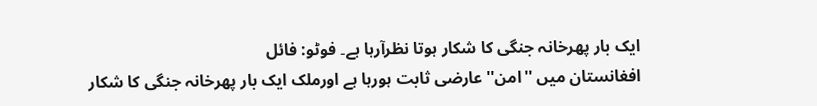ایک بار پھرخانہ جنگی کا شکار ہوتا نظرآرہا ہے۔ فوٹو: فائل
افغانستان میں ''امن'' عارضی ثابت ہورہا ہے اورملک ایک بار پھرخانہ جنگی کا شکار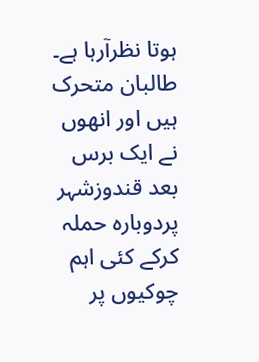ہوتا نظرآرہا ہے۔ طالبان متحرک ہیں اور انھوں نے ایک برس بعد قندوزشہر پردوبارہ حملہ کرکے کئی اہم چوکیوں پر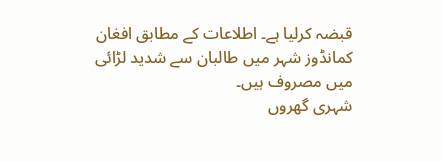قبضہ کرلیا ہے۔ اطلاعات کے مطابق افغان کمانڈوز شہر میں طالبان سے شدید لڑائی میں مصروف ہیں۔
شہری گھروں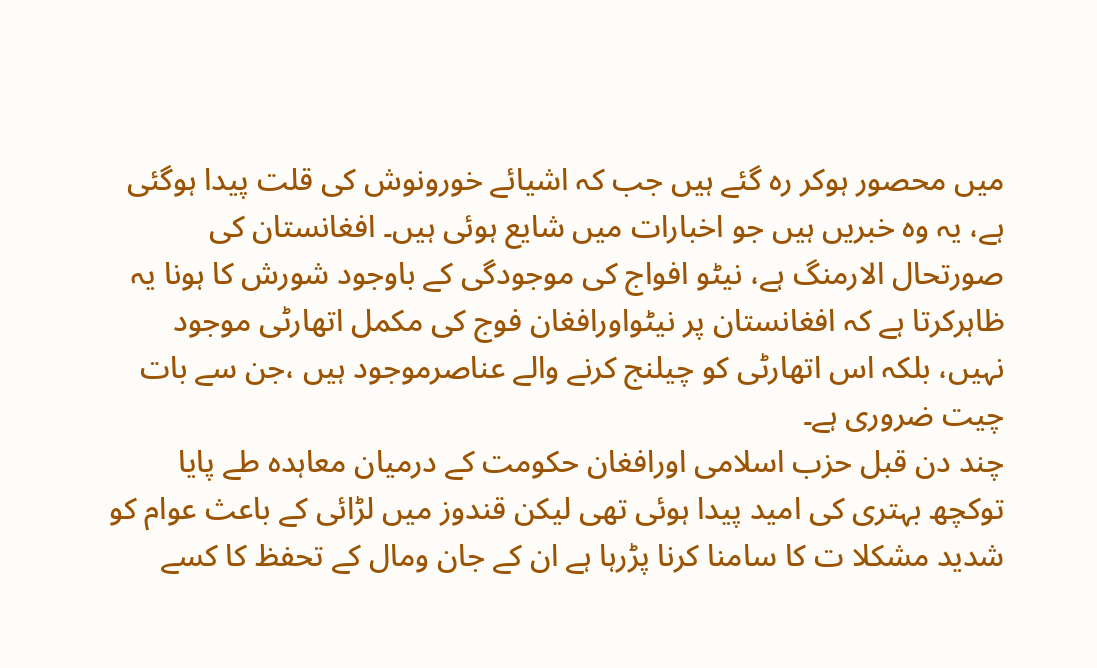میں محصور ہوکر رہ گئے ہیں جب کہ اشیائے خورونوش کی قلت پیدا ہوگئی ہے، یہ وہ خبریں ہیں جو اخبارات میں شایع ہوئی ہیں۔ افغانستان کی صورتحال الارمنگ ہے، نیٹو افواج کی موجودگی کے باوجود شورش کا ہونا یہ ظاہرکرتا ہے کہ افغانستان پر نیٹواورافغان فوج کی مکمل اتھارٹی موجود نہیں، بلکہ اس اتھارٹی کو چیلنج کرنے والے عناصرموجود ہیں ،جن سے بات چیت ضروری ہے۔
چند دن قبل حزب اسلامی اورافغان حکومت کے درمیان معاہدہ طے پایا توکچھ بہتری کی امید پیدا ہوئی تھی لیکن قندوز میں لڑائی کے باعث عوام کو شدید مشکلا ت کا سامنا کرنا پڑرہا ہے ان کے جان ومال کے تحفظ کا کسے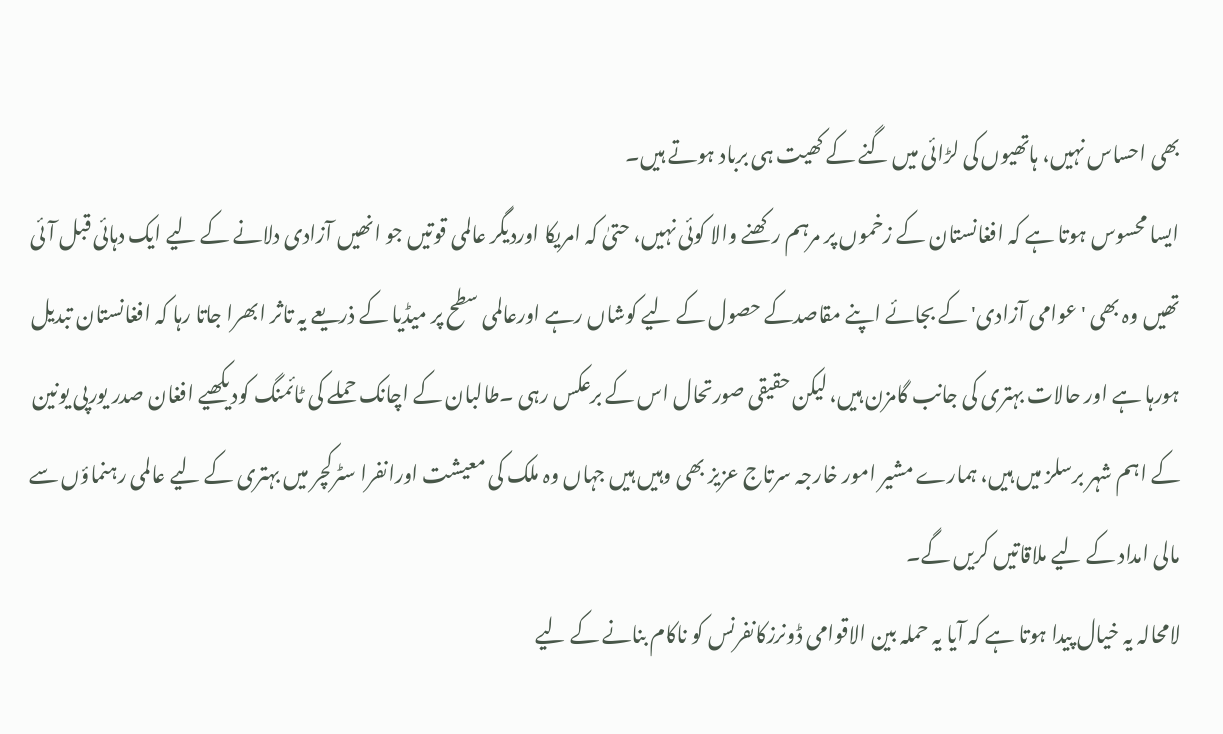بھی احساس نہیں، ہاتھیوں کی لڑائی میں گنے کے کھیت ہی برباد ہوتے ہیں۔
ایسا محسوس ہوتا ہے کہ افغانستان کے زخموں پر مرہم رکھنے والا کوئی نہیں، حتیٰ کہ امریکا اوردیگر عالمی قوتیں جو انھیں آزادی دلانے کے لیے ایک دہائی قبل آئی تھیں وہ بھی ' عوامی آزادی' کے بجائے اپنے مقاصدکے حصول کے لیے کوشاں رہے اورعالمی سطح پر میڈیا کے ذریعے یہ تاثر ابھرا جاتا رہا کہ افغانستان تبدیل ہورہا ہے اور حالات بہتری کی جانب گامزن ہیں، لیکن حقیقی صورتحال اس کے برعکس رہی ۔طالبان کے اچانک حملے کی ٹائمنگ کودیکھیے افغان صدر یورپی یونین کے اہم شہر برسلز میں ہیں، ہمارے مشیر امور خارجہ سرتاج عزیز بھی وہیں ہیں جہاں وہ ملک کی معیشت اورانفرا سٹرکچر میں بہتری کے لیے عالمی رہنماؤں سے مالی امداد کے لیے ملاقاتیں کریں گے۔
لامحالہ یہ خیال پیدا ہوتا ہے کہ آیا یہ حملہ بین الاقوامی ڈونرزکانفرنس کو ناکام بنانے کے لیے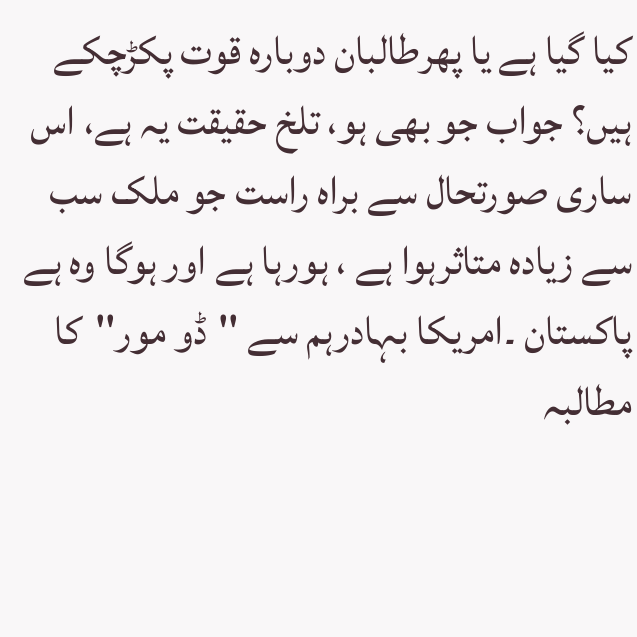کیا گیا ہے یا پھرطالبان دوبارہ قوت پکڑچکے ہیں؟ جواب جو بھی ہو، تلخ حقیقت یہ ہے، اس ساری صورتحال سے براہ راست جو ملک سب سے زیادہ متاثرہوا ہے ، ہورہا ہے اور ہوگا وہ ہے پاکستان ۔امریکا بہادرہم سے ''ڈو مور''کا مطالبہ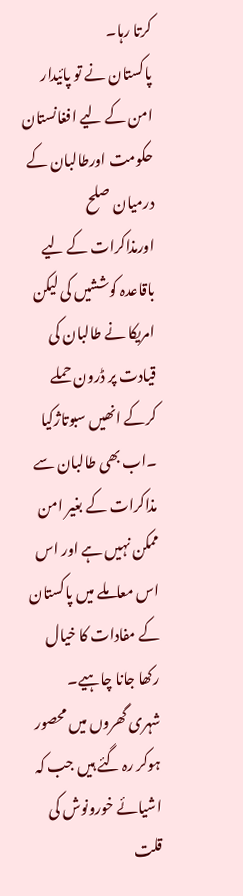کرتا رہا۔
پاکستان نے تو پائیدار امن کے لیے افغانستان حکومت اورطالبان کے درمیان صلح اورمذاکرات کے لیے باقاعدہ کوششیں کی لیکن امریکا نے طالبان کی قیادت پر ڈرون حملے کرکے انھیں سبوتاژکیا ۔اب بھی طالبان سے مذاکرات کے بغیر امن ممکن نہیں ہے اور اس اس معاملے میں پاکستان کے مفادات کا خیال رکھا جانا چاہیے۔
شہری گھروں میں محصور ہوکر رہ گئے ہیں جب کہ اشیائے خورونوش کی قلت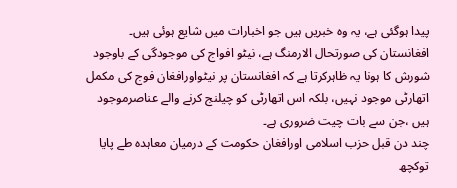پیدا ہوگئی ہے، یہ وہ خبریں ہیں جو اخبارات میں شایع ہوئی ہیں۔ افغانستان کی صورتحال الارمنگ ہے، نیٹو افواج کی موجودگی کے باوجود شورش کا ہونا یہ ظاہرکرتا ہے کہ افغانستان پر نیٹواورافغان فوج کی مکمل اتھارٹی موجود نہیں، بلکہ اس اتھارٹی کو چیلنج کرنے والے عناصرموجود ہیں ،جن سے بات چیت ضروری ہے۔
چند دن قبل حزب اسلامی اورافغان حکومت کے درمیان معاہدہ طے پایا توکچھ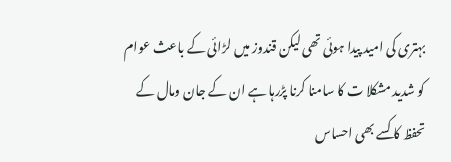بہتری کی امید پیدا ہوئی تھی لیکن قندوز میں لڑائی کے باعث عوام کو شدید مشکلا ت کا سامنا کرنا پڑرہا ہے ان کے جان ومال کے تحفظ کا کسے بھی احساس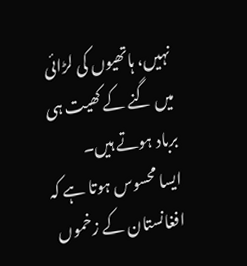نہیں، ہاتھیوں کی لڑائی میں گنے کے کھیت ہی برباد ہوتے ہیں۔
ایسا محسوس ہوتا ہے کہ افغانستان کے زخموں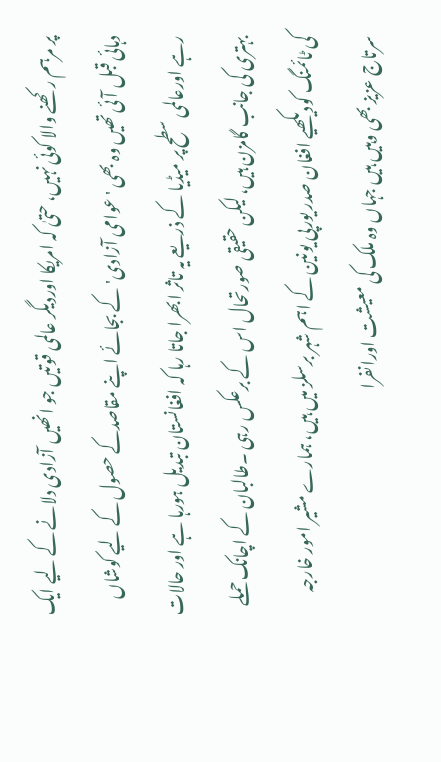پر مرہم رکھنے والا کوئی نہیں، حتیٰ کہ امریکا اوردیگر عالمی قوتیں جو انھیں آزادی دلانے کے لیے ایک دہائی قبل آئی تھیں وہ بھی ' عوامی آزادی' کے بجائے اپنے مقاصدکے حصول کے لیے کوشاں رہے اورعالمی سطح پر میڈیا کے ذریعے یہ تاثر ابھرا جاتا رہا کہ افغانستان تبدیل ہورہا ہے اور حالات بہتری کی جانب گامزن ہیں، لیکن حقیقی صورتحال اس کے برعکس رہی ۔طالبان کے اچانک حملے کی ٹائمنگ کودیکھیے افغان صدر یورپی یونین کے اہم شہر برسلز میں ہیں، ہمارے مشیر امور خارجہ سرتاج عزیز بھی وہیں ہیں جہاں وہ ملک کی معیشت اورانفرا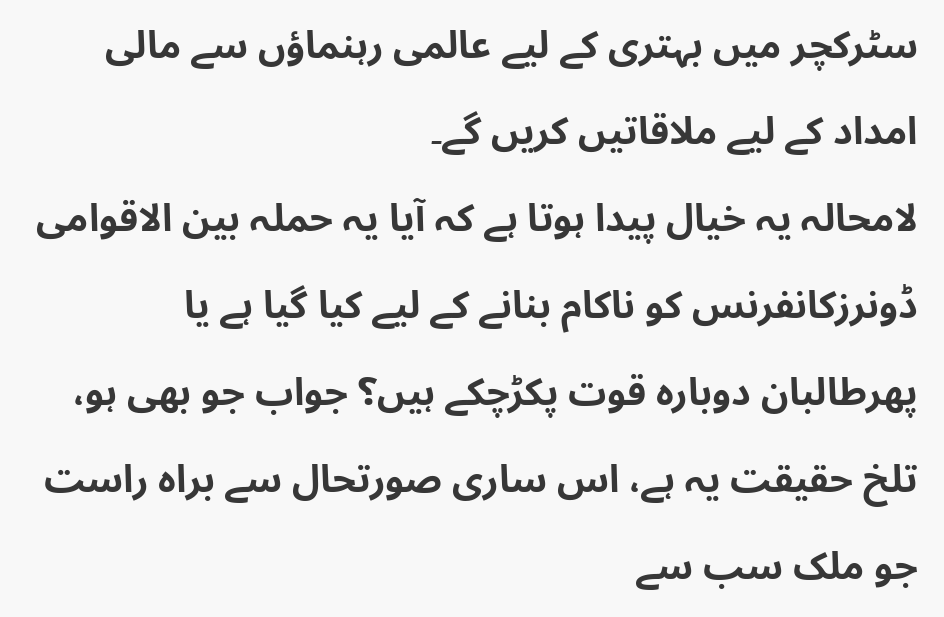سٹرکچر میں بہتری کے لیے عالمی رہنماؤں سے مالی امداد کے لیے ملاقاتیں کریں گے۔
لامحالہ یہ خیال پیدا ہوتا ہے کہ آیا یہ حملہ بین الاقوامی ڈونرزکانفرنس کو ناکام بنانے کے لیے کیا گیا ہے یا پھرطالبان دوبارہ قوت پکڑچکے ہیں؟ جواب جو بھی ہو، تلخ حقیقت یہ ہے، اس ساری صورتحال سے براہ راست جو ملک سب سے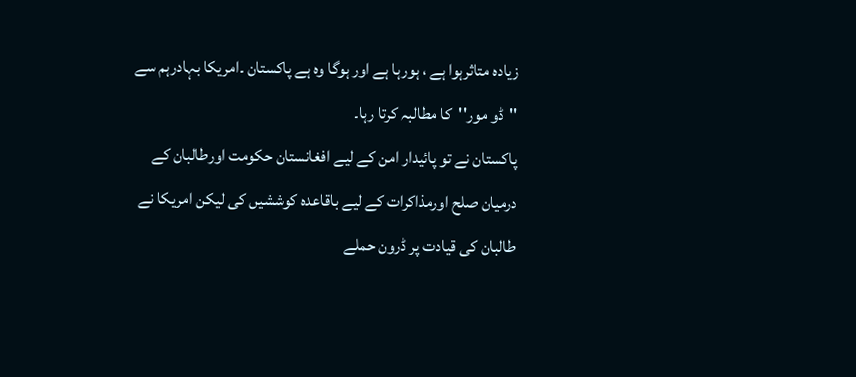زیادہ متاثرہوا ہے ، ہورہا ہے اور ہوگا وہ ہے پاکستان ۔امریکا بہادرہم سے ''ڈو مور''کا مطالبہ کرتا رہا۔
پاکستان نے تو پائیدار امن کے لیے افغانستان حکومت اورطالبان کے درمیان صلح اورمذاکرات کے لیے باقاعدہ کوششیں کی لیکن امریکا نے طالبان کی قیادت پر ڈرون حملے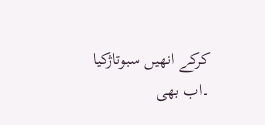کرکے انھیں سبوتاژکیا ۔اب بھی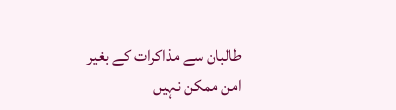طالبان سے مذاکرات کے بغیر امن ممکن نہیں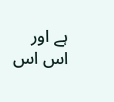ہے اور اس اس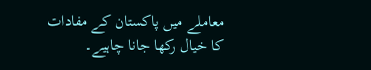معاملے میں پاکستان کے مفادات کا خیال رکھا جانا چاہیے۔